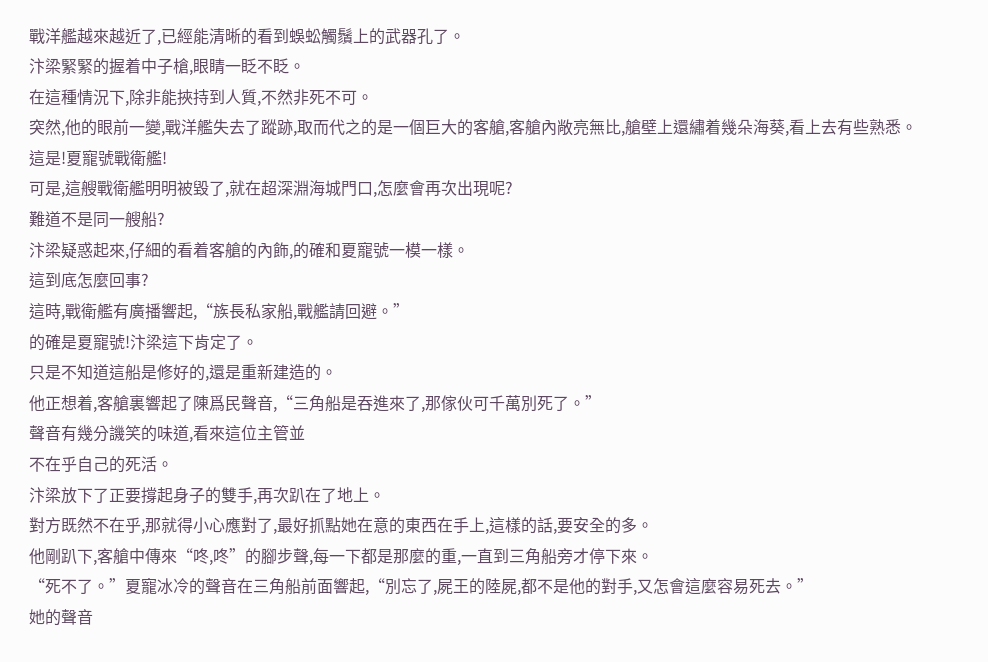戰洋艦越來越近了,已經能清晰的看到蜈蚣觸鬚上的武器孔了。
汴梁緊緊的握着中子槍,眼睛一眨不眨。
在這種情況下,除非能挾持到人質,不然非死不可。
突然,他的眼前一變,戰洋艦失去了蹤跡,取而代之的是一個巨大的客艙,客艙內敞亮無比,艙壁上還繡着幾朵海葵,看上去有些熟悉。
這是!夏寵號戰衛艦!
可是,這艘戰衛艦明明被毀了,就在超深淵海城門口,怎麼會再次出現呢?
難道不是同一艘船?
汴梁疑惑起來,仔細的看着客艙的內飾,的確和夏寵號一模一樣。
這到底怎麼回事?
這時,戰衛艦有廣播響起,“族長私家船,戰艦請回避。”
的確是夏寵號!汴梁這下肯定了。
只是不知道這船是修好的,還是重新建造的。
他正想着,客艙裏響起了陳爲民聲音,“三角船是吞進來了,那傢伙可千萬別死了。”
聲音有幾分譏笑的味道,看來這位主管並
不在乎自己的死活。
汴梁放下了正要撐起身子的雙手,再次趴在了地上。
對方既然不在乎,那就得小心應對了,最好抓點她在意的東西在手上,這樣的話,要安全的多。
他剛趴下,客艙中傳來“咚,咚”的腳步聲,每一下都是那麼的重,一直到三角船旁才停下來。
“死不了。”夏寵冰冷的聲音在三角船前面響起,“別忘了,屍王的陸屍,都不是他的對手,又怎會這麼容易死去。”
她的聲音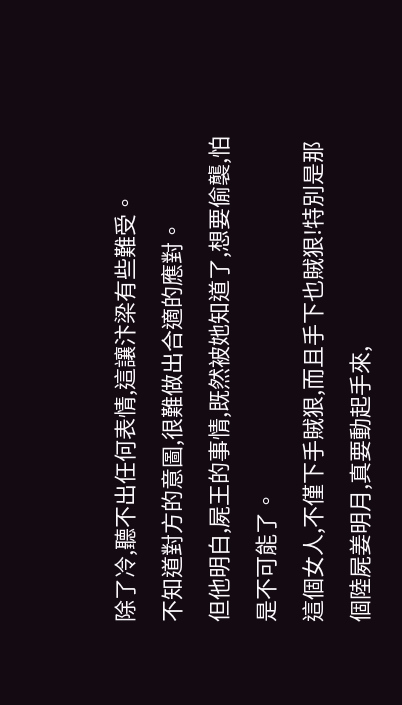除了冷,聽不出任何表情,這讓汴梁有些難受。
不知道對方的意圖,很難做出合適的應對。
但他明白,屍王的事情,既然被她知道了,想要偷襲,怕是不可能了。
這個女人,不僅下手賊狠,而且手下也賊狠!特別是那個陸屍姜明月,真要動起手來,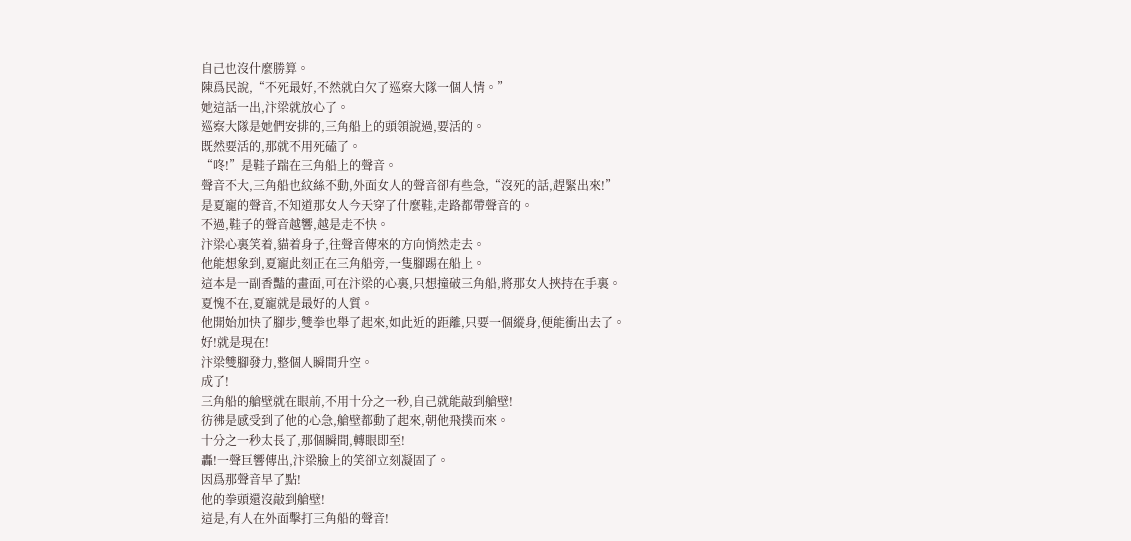自己也沒什麼勝算。
陳爲民說,“不死最好,不然就白欠了巡察大隊一個人情。”
她這話一出,汴梁就放心了。
巡察大隊是她們安排的,三角船上的頭領說過,要活的。
既然要活的,那就不用死磕了。
“咚!”是鞋子踹在三角船上的聲音。
聲音不大,三角船也紋絲不動,外面女人的聲音卻有些急,“沒死的話,趕緊出來!”
是夏寵的聲音,不知道那女人今天穿了什麼鞋,走路都帶聲音的。
不過,鞋子的聲音越響,越是走不快。
汴梁心裏笑着,貓着身子,往聲音傳來的方向悄然走去。
他能想象到,夏寵此刻正在三角船旁,一隻腳踢在船上。
這本是一副香豔的畫面,可在汴梁的心裏,只想撞破三角船,將那女人挾持在手裏。
夏愧不在,夏寵就是最好的人質。
他開始加快了腳步,雙拳也舉了起來,如此近的距離,只要一個縱身,便能衝出去了。
好!就是現在!
汴梁雙腳發力,整個人瞬間升空。
成了!
三角船的艙壁就在眼前,不用十分之一秒,自己就能敲到艙壁!
彷彿是感受到了他的心急,艙壁都動了起來,朝他飛撲而來。
十分之一秒太長了,那個瞬間,轉眼即至!
轟!一聲巨響傳出,汴梁臉上的笑卻立刻凝固了。
因爲那聲音早了點!
他的拳頭還沒敲到艙壁!
這是,有人在外面擊打三角船的聲音!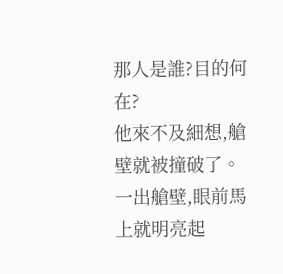那人是誰?目的何在?
他來不及細想,艙壁就被撞破了。
一出艙壁,眼前馬上就明亮起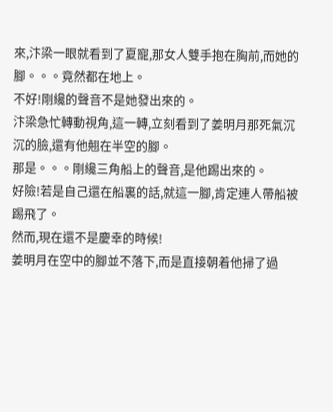來,汴梁一眼就看到了夏寵,那女人雙手抱在胸前,而她的腳。。。竟然都在地上。
不好!剛纔的聲音不是她發出來的。
汴梁急忙轉動視角,這一轉,立刻看到了姜明月那死氣沉沉的臉,還有他翹在半空的腳。
那是。。。剛纔三角船上的聲音,是他踢出來的。
好險!若是自己還在船裏的話,就這一腳,肯定連人帶船被踢飛了。
然而,現在還不是慶幸的時候!
姜明月在空中的腳並不落下,而是直接朝着他掃了過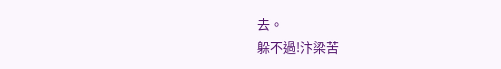去。
躲不過!汴梁苦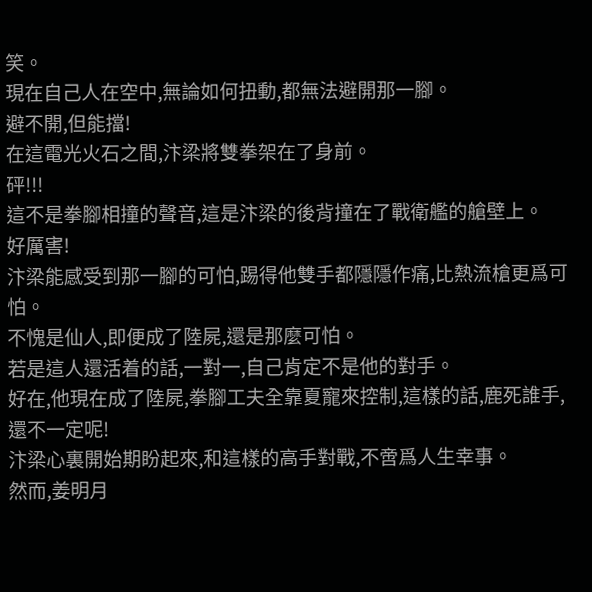笑。
現在自己人在空中,無論如何扭動,都無法避開那一腳。
避不開,但能擋!
在這電光火石之間,汴梁將雙拳架在了身前。
砰!!!
這不是拳腳相撞的聲音,這是汴梁的後背撞在了戰衛艦的艙壁上。
好厲害!
汴梁能感受到那一腳的可怕,踢得他雙手都隱隱作痛,比熱流槍更爲可怕。
不愧是仙人,即便成了陸屍,還是那麼可怕。
若是這人還活着的話,一對一,自己肯定不是他的對手。
好在,他現在成了陸屍,拳腳工夫全靠夏寵來控制,這樣的話,鹿死誰手,還不一定呢!
汴梁心裏開始期盼起來,和這樣的高手對戰,不啻爲人生幸事。
然而,姜明月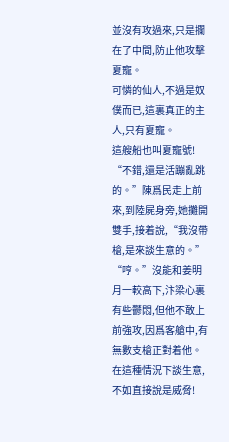並沒有攻過來,只是攔在了中間,防止他攻擊夏寵。
可憐的仙人,不過是奴僕而已,這裏真正的主人,只有夏寵。
這艘船也叫夏寵號!
“不錯,還是活蹦亂跳的。”陳爲民走上前來,到陸屍身旁,她攤開雙手,接着說,“我沒帶槍,是來談生意的。”
“哼。”沒能和姜明月一較高下,汴梁心裏有些鬱悶,但他不敢上前強攻,因爲客艙中,有無數支槍正對着他。
在這種情況下談生意,不如直接說是威脅!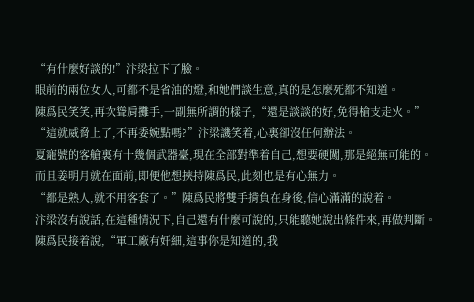“有什麼好談的!”汴梁拉下了臉。
眼前的兩位女人,可都不是省油的燈,和她們談生意,真的是怎麼死都不知道。
陳爲民笑笑,再次聳肩攤手,一副無所謂的樣子,“還是談談的好,免得槍支走火。”
“這就威脅上了,不再委婉點嗎?”汴梁譏笑着,心裏卻沒任何辦法。
夏寵號的客艙裏有十幾個武器臺,現在全部對準着自己,想要硬闖,那是絕無可能的。
而且姜明月就在面前,即便他想挾持陳爲民,此刻也是有心無力。
“都是熟人,就不用客套了。”陳爲民將雙手揹負在身後,信心滿滿的說着。
汴梁沒有說話,在這種情況下,自己還有什麼可說的,只能聽她說出條件來,再做判斷。
陳爲民接着說,“軍工廠有奸細,這事你是知道的,我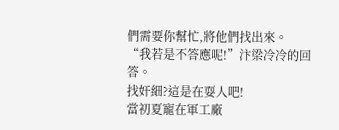們需要你幫忙,將他們找出來。
“我若是不答應呢!”汴梁冷冷的回答。
找奸細?這是在耍人吧!
當初夏寵在軍工廠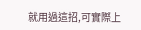就用過這招,可實際上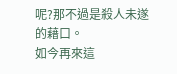呢?那不過是殺人未遂的藉口。
如今再來這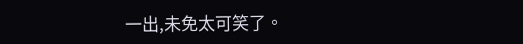一出,未免太可笑了。